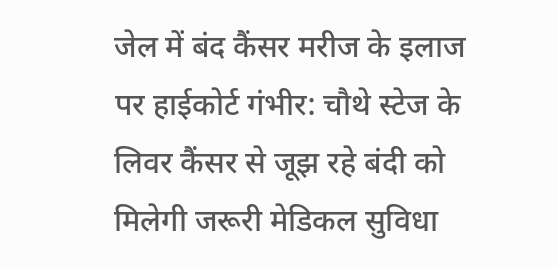जेल में बंद कैंसर मरीज के इलाज पर हाईकोर्ट गंभीर: चौथे स्टेज के लिवर कैंसर से जूझ रहे बंदी को मिलेगी जरूरी मेडिकल सुविधा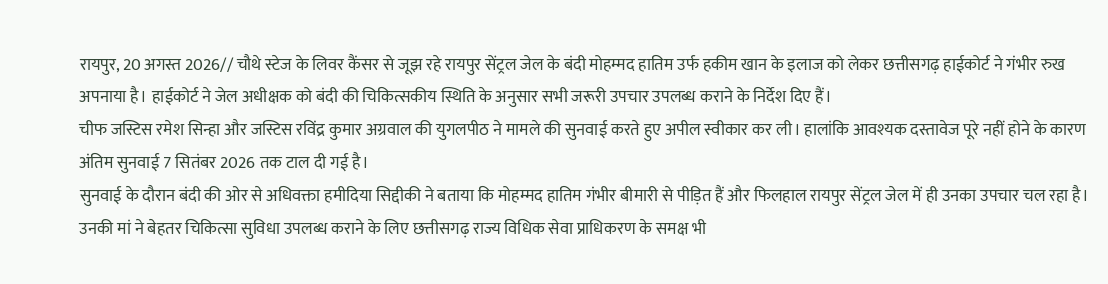रायपुर, 20 अगस्त 2026// चौथे स्टेज के लिवर कैंसर से जूझ रहे रायपुर सेंट्रल जेल के बंदी मोहम्मद हातिम उर्फ हकीम खान के इलाज को लेकर छत्तीसगढ़ हाईकोर्ट ने गंभीर रुख अपनाया है। हाईकोर्ट ने जेल अधीक्षक को बंदी की चिकित्सकीय स्थिति के अनुसार सभी जरूरी उपचार उपलब्ध कराने के निर्देश दिए हैं।
चीफ जस्टिस रमेश सिन्हा और जस्टिस रविंद्र कुमार अग्रवाल की युगलपीठ ने मामले की सुनवाई करते हुए अपील स्वीकार कर ली। हालांकि आवश्यक दस्तावेज पूरे नहीं होने के कारण अंतिम सुनवाई 7 सितंबर 2026 तक टाल दी गई है।
सुनवाई के दौरान बंदी की ओर से अधिवक्ता हमीदिया सिद्दीकी ने बताया कि मोहम्मद हातिम गंभीर बीमारी से पीड़ित हैं और फिलहाल रायपुर सेंट्रल जेल में ही उनका उपचार चल रहा है। उनकी मां ने बेहतर चिकित्सा सुविधा उपलब्ध कराने के लिए छत्तीसगढ़ राज्य विधिक सेवा प्राधिकरण के समक्ष भी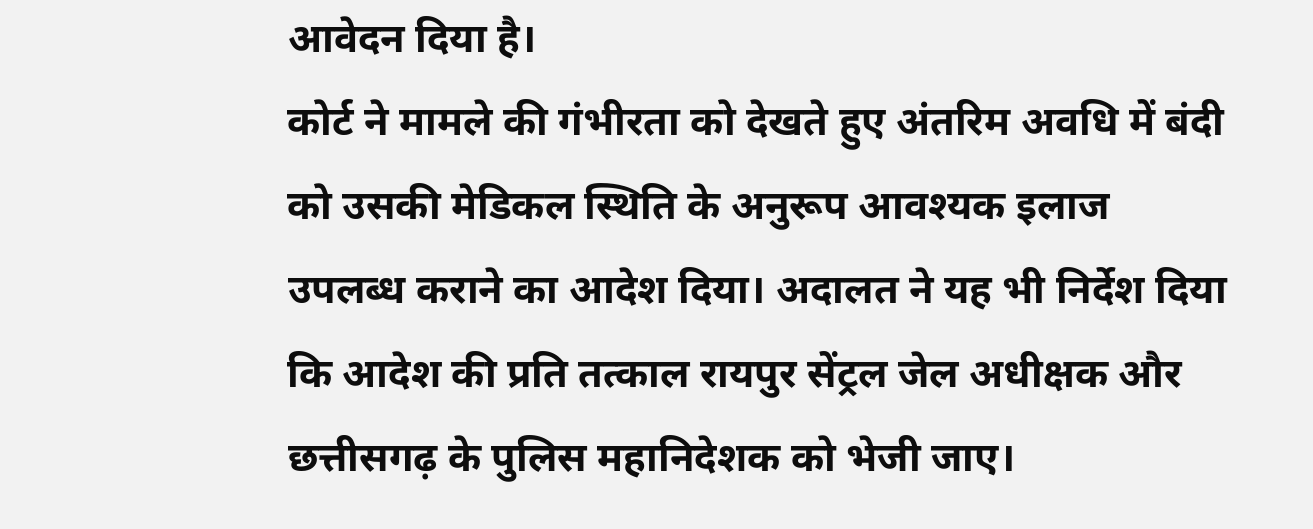आवेदन दिया है।
कोर्ट ने मामले की गंभीरता को देखते हुए अंतरिम अवधि में बंदी को उसकी मेडिकल स्थिति के अनुरूप आवश्यक इलाज उपलब्ध कराने का आदेश दिया। अदालत ने यह भी निर्देश दिया कि आदेश की प्रति तत्काल रायपुर सेंट्रल जेल अधीक्षक और छत्तीसगढ़ के पुलिस महानिदेशक को भेजी जाए।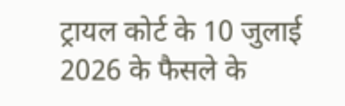ट्रायल कोर्ट के 10 जुलाई 2026 के फैसले के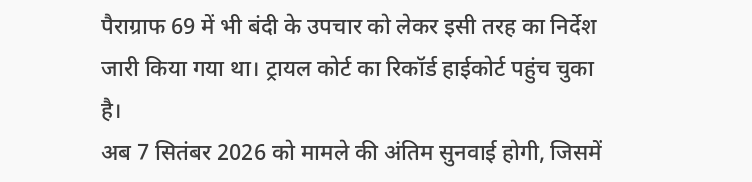पैराग्राफ 69 में भी बंदी के उपचार को लेकर इसी तरह का निर्देश जारी किया गया था। ट्रायल कोर्ट का रिकॉर्ड हाईकोर्ट पहुंच चुका है।
अब 7 सितंबर 2026 को मामले की अंतिम सुनवाई होगी, जिसमें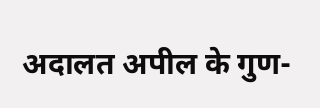अदालत अपील के गुण-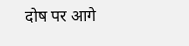दोष पर आगे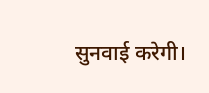सुनवाई करेगी।